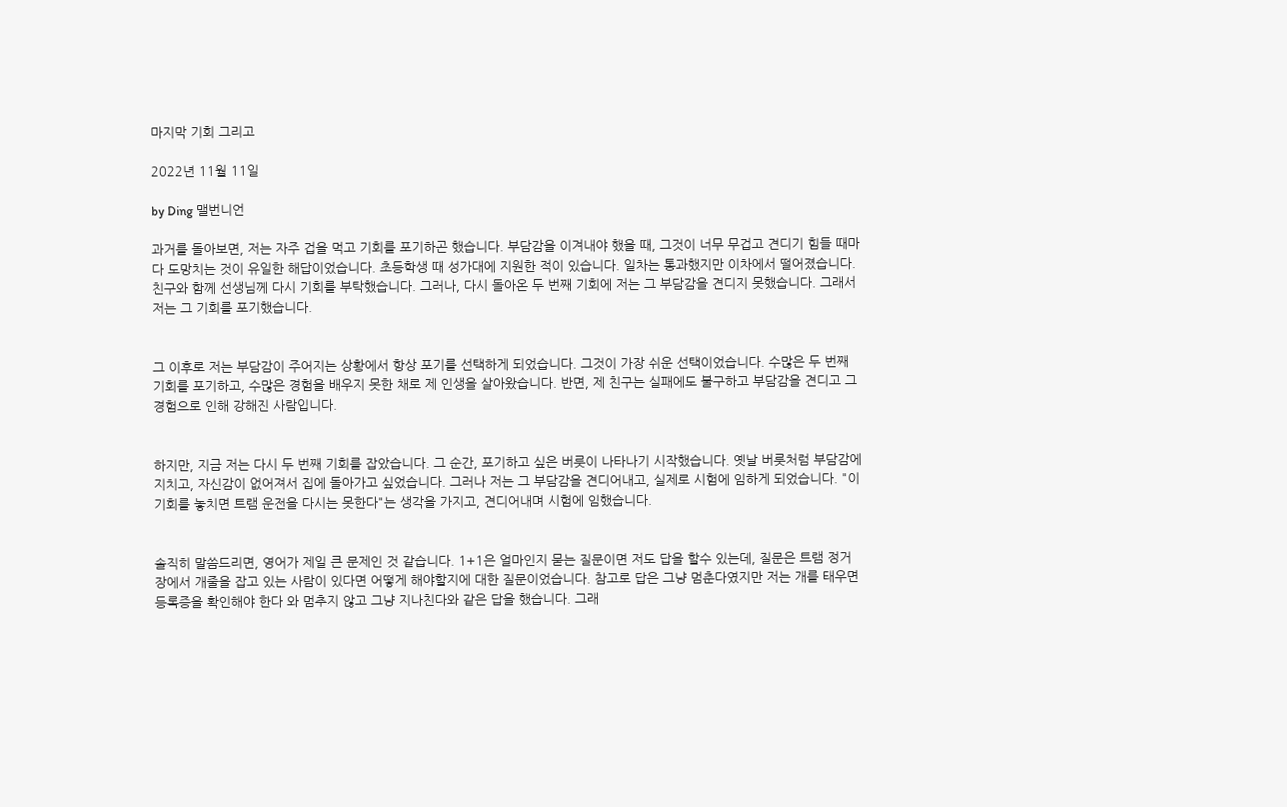마지막 기회 그리고

2022년 11월 11일

by Ding 맬번니언

과거를 돌아보면, 저는 자주 겁을 먹고 기회를 포기하곤 했습니다. 부담감을 이겨내야 했을 때, 그것이 너무 무겁고 견디기 힘들 때마다 도망치는 것이 유일한 해답이었습니다. 초등학생 때 성가대에 지원한 적이 있습니다. 일차는 통과했지만 이차에서 떨어졌습니다. 친구와 함께 선생님께 다시 기회를 부탁했습니다. 그러나, 다시 돌아온 두 번째 기회에 저는 그 부담감을 견디지 못했습니다. 그래서 저는 그 기회를 포기했습니다.


그 이후로 저는 부담감이 주어지는 상황에서 항상 포기를 선택하게 되었습니다. 그것이 가장 쉬운 선택이었습니다. 수많은 두 번째 기회를 포기하고, 수많은 경험을 배우지 못한 채로 제 인생을 살아왔습니다. 반면, 제 친구는 실패에도 불구하고 부담감을 견디고 그 경험으로 인해 강해진 사람입니다.


하지만, 지금 저는 다시 두 번째 기회를 잡았습니다. 그 순간, 포기하고 싶은 버릇이 나타나기 시작했습니다. 옛날 버릇처럼 부담감에 지치고, 자신감이 없어져서 집에 돌아가고 싶었습니다. 그러나 저는 그 부담감을 견디어내고, 실제로 시험에 임하게 되었습니다. "이 기회를 놓치면 트램 운전을 다시는 못한다"는 생각을 가지고, 견디어내며 시험에 임했습니다.


솔직히 말씀드리면, 영어가 제일 큰 문제인 것 같습니다. 1+1은 얼마인지 묻는 질문이면 저도 답을 할수 있는데, 질문은 트램 정거장에서 개줄을 잡고 있는 사람이 있다면 어떻게 해야할지에 대한 질문이었습니다. 참고로 답은 그냥 멈춘다였지만 저는 개를 태우면 등록증을 확인해야 한다 와 멈추지 않고 그냥 지나친다와 같은 답을 했습니다. 그래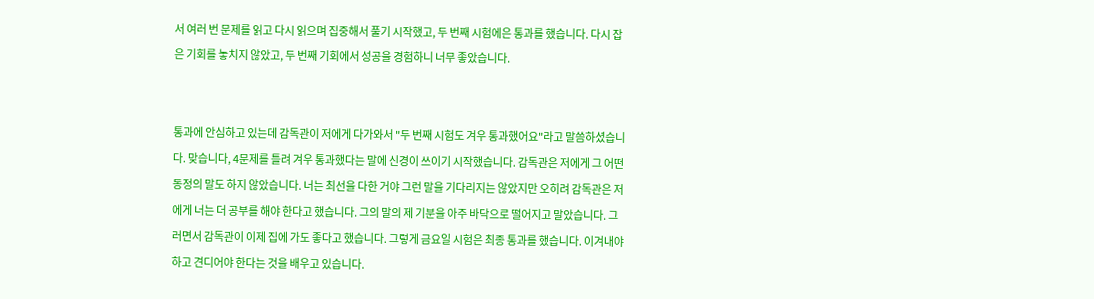서 여러 번 문제를 읽고 다시 읽으며 집중해서 풀기 시작했고, 두 번째 시험에은 통과를 했습니다. 다시 잡은 기회를 놓치지 않았고, 두 번째 기회에서 성공을 경험하니 너무 좋았습니다.


통과에 안심하고 있는데 감독관이 저에게 다가와서 "두 번째 시험도 겨우 통과했어요"라고 말씀하셨습니다. 맞습니다, 4문제를 틀려 겨우 통과했다는 말에 신경이 쓰이기 시작했습니다. 감독관은 저에게 그 어떤 동정의 말도 하지 않았습니다. 너는 최선을 다한 거야 그런 말을 기다리지는 않았지만 오히려 감독관은 저에게 너는 더 공부를 해야 한다고 했습니다. 그의 말의 제 기분을 아주 바닥으로 떨어지고 말았습니다. 그러면서 감독관이 이제 집에 가도 좋다고 했습니다. 그렇게 금요일 시험은 최종 통과를 했습니다. 이겨내야하고 견디어야 한다는 것을 배우고 있습니다.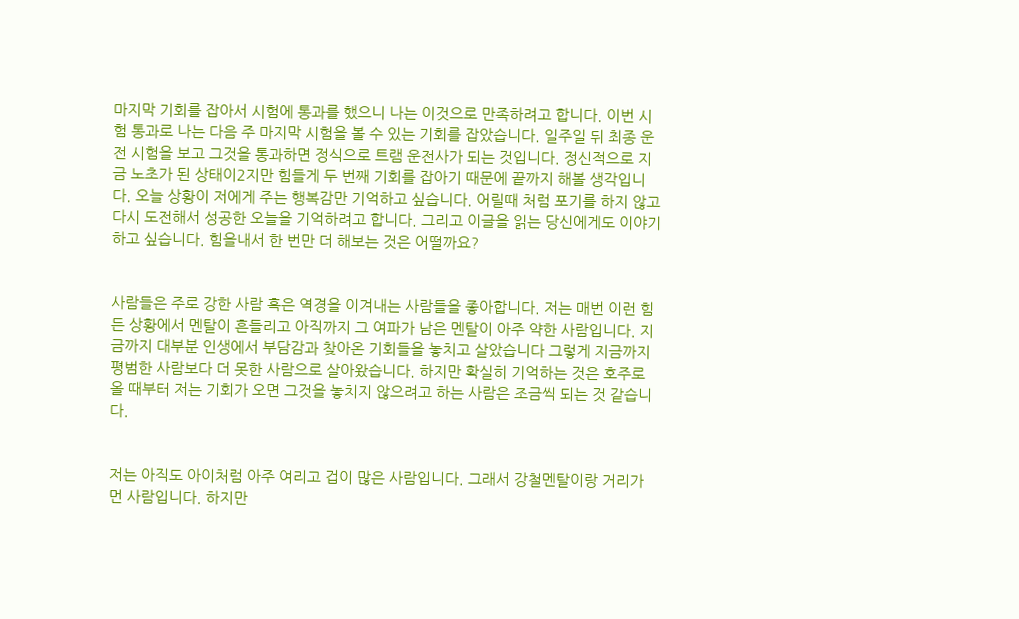마지막 기회를 잡아서 시험에 통과를 했으니 나는 이것으로 만족하려고 합니다. 이번 시험 통과로 나는 다음 주 마지막 시험을 볼 수 있는 기회를 잡았습니다. 일주일 뒤 최종 운전 시험을 보고 그것을 통과하면 정식으로 트램 운전사가 되는 것입니다. 정신적으로 지금 노초가 된 상태이2지만 힘들게 두 번째 기회를 잡아기 때문에 끝까지 해볼 생각입니다. 오늘 상황이 저에게 주는 행복감만 기억하고 싶습니다. 어릴때 처럼 포기를 하지 않고 다시 도전해서 성공한 오늘을 기억하려고 합니다. 그리고 이글을 읽는 당신에게도 이야기하고 싶습니다. 힘을내서 한 번만 더 해보는 것은 어떨까요?


사람들은 주로 강한 사람 혹은 역경을 이겨내는 사람들을 좋아합니다. 저는 매번 이런 힘든 상황에서 멘탈이 흔들리고 아직까지 그 여파가 남은 멘탈이 아주 약한 사람입니다. 지금까지 대부분 인생에서 부담감과 찾아온 기회들을 놓치고 살았습니다 그렇게 지금까지 평범한 사람보다 더 못한 사람으로 살아왔습니다. 하지만 확실히 기억하는 것은 호주로 올 때부터 저는 기회가 오면 그것을 놓치지 않으려고 하는 사람은 조금씩 되는 것 같습니다.


저는 아직도 아이처럼 아주 여리고 겁이 많은 사람입니다. 그래서 강철멘탈이랑 거리가 먼 사람입니다. 하지만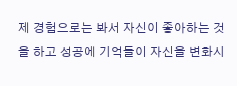제 경험으로는 봐서 자신이 좋아하는 것을 하고 성공에 기억들이 자신을 변화시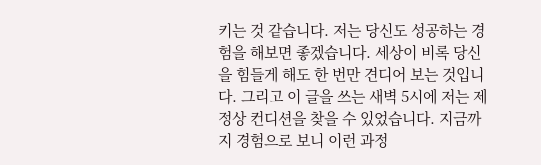키는 것 같습니다. 저는 당신도 성공하는 경험을 해보면 좋겠습니다. 세상이 비록 당신을 힘들게 해도 한 번만 견디어 보는 것입니다. 그리고 이 글을 쓰는 새벽 5시에 저는 제 정상 컨디션을 찾을 수 있었습니다. 지금까지 경험으로 보니 이런 과정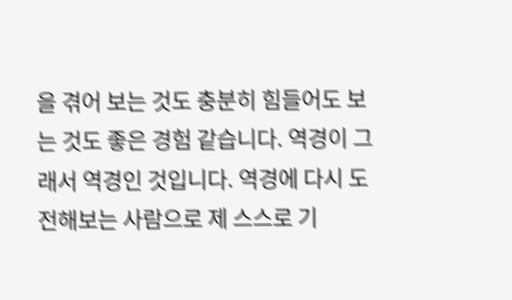을 겪어 보는 것도 충분히 힘들어도 보는 것도 좋은 경험 같습니다. 역경이 그래서 역경인 것입니다. 역경에 다시 도전해보는 사람으로 제 스스로 기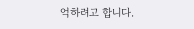억하려고 합니다.